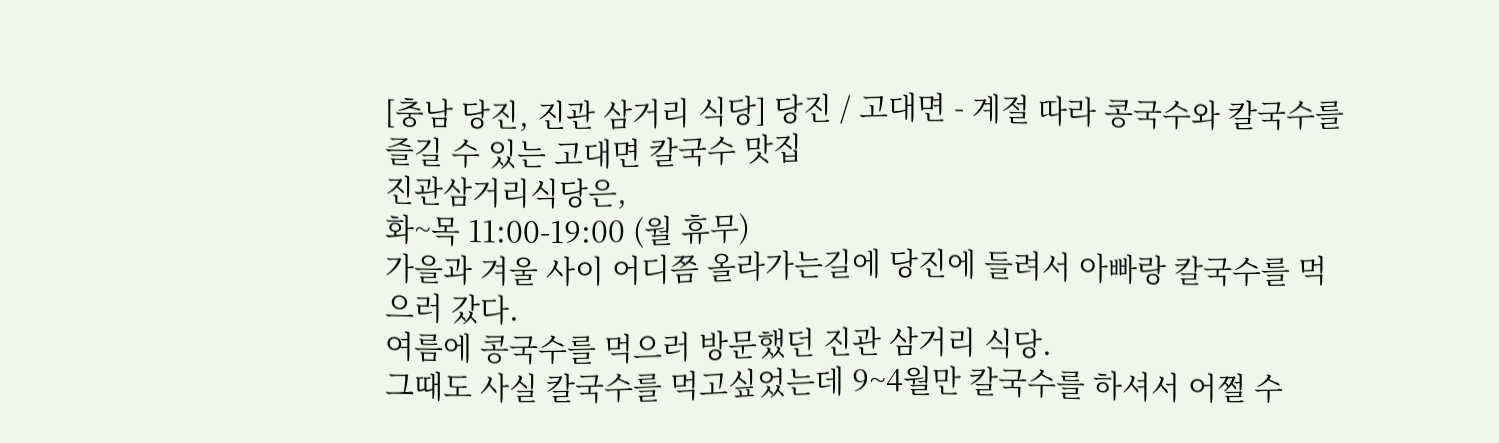[충남 당진, 진관 삼거리 식당] 당진 / 고대면 - 계절 따라 콩국수와 칼국수를 즐길 수 있는 고대면 칼국수 맛집
진관삼거리식당은,
화~목 11:00-19:00 (월 휴무)
가을과 겨울 사이 어디쯤 올라가는길에 당진에 들려서 아빠랑 칼국수를 먹으러 갔다.
여름에 콩국수를 먹으러 방문했던 진관 삼거리 식당.
그때도 사실 칼국수를 먹고싶었는데 9~4월만 칼국수를 하셔서 어쩔 수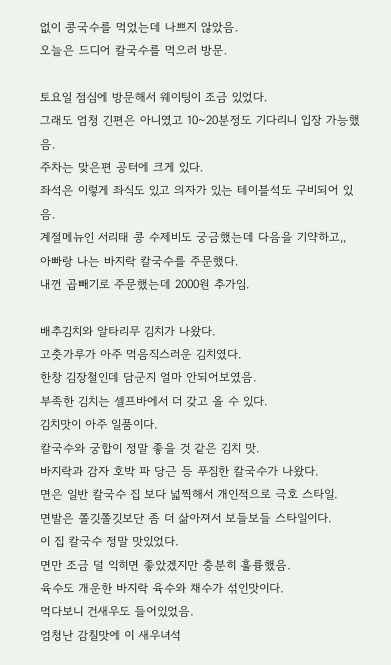없이 콩국수를 먹었는데 나쁘지 않았음.
오늘은 드디어 칼국수를 먹으러 방문.

토요일 점심에 방문해서 웨이팅이 조금 있었다.
그래도 엄청 긴편은 아니였고 10~20분정도 기다리니 입장 가능했음.
주차는 맞은편 공터에 크게 있다.
좌석은 이렇게 좌식도 있고 의자가 있는 테이블석도 구비되어 있음.
계절메뉴인 서리태 콩 수제비도 궁금했는데 다음을 기약하고,,
아빠랑 나는 바지락 칼국수를 주문했다.
내껀 곱빼기로 주문했는데 2000원 추가임.

배추김치와 알타리무 김치가 나왔다.
고춧가루가 아주 먹음직스러운 김치였다.
한창 김장철인데 담군지 얼마 안되어보였음.
부족한 김치는 셀프바에서 더 갖고 올 수 있다.
김치맛이 아주 일품이다.
칼국수와 궁합이 정말 좋을 것 같은 김치 맛.
바지락과 감자 호박 파 당근 등 푸짐한 칼국수가 나왔다.
면은 일반 칼국수 집 보다 넓찍해서 개인적으로 극호 스타일.
면발은 쫄깃쫄깃보단 좀 더 삶아져서 보들보들 스타일이다.
이 집 칼국수 정말 맛있었다.
면만 조금 덜 익히면 좋았겠지만 충분히 훌륭했음.
육수도 개운한 바지락 육수와 채수가 섞인맛이다.
먹다보니 건새우도 들어있었음.
엄청난 감칠맛에 이 새우녀석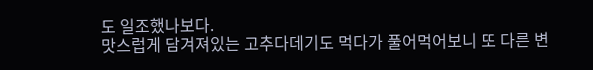도 일조했나보다.
맛스럽게 담겨져있는 고추다데기도 먹다가 풀어먹어보니 또 다른 변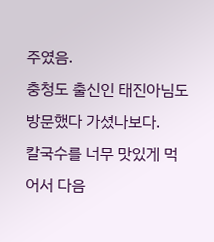주였음.
충청도 출신인 태진아님도 방문했다 가셨나보다.
칼국수를 너무 맛있게 먹어서 다음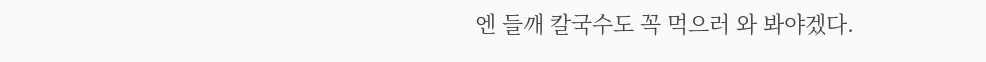엔 들깨 칼국수도 꼭 먹으러 와 봐야겠다.